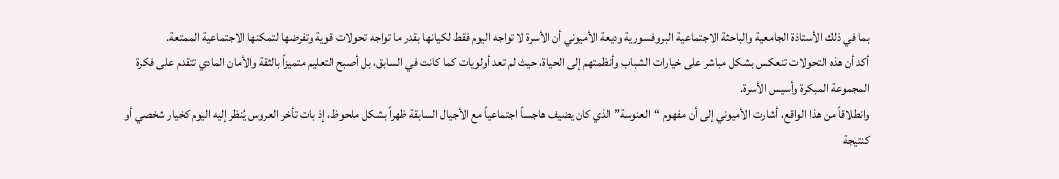بما في ذلك الأستاذة الجامعية والباحثة الاجتماعية البروفسورية وديعة الأميوني أن الأسرة لا تواجه اليوم فقط لكيانها بقدر ما تواجه تحولات قوية وتفرضها لتمكنها الاجتماعية الممتعة.
أكد أن هذه التحولات تنعكس بشكل مباشر على خيارات الشباب وأنظمتهم إلى الحياة، حيث لم تعد أولويات كما كانت في السابق، بل أصبح التعليم متميزاً بالثقة والأمان المادي تتقدم على فكرة المجموعة المبكرة وأسيس الأسرة.
وانطلاقاً من هذا الواقع، أشارت الأميوني إلى أن مفهوم “العنوسة” الذي كان يضيف هاجساً اجتماعياً مع الأجيال السابقة ظهراً بشكل ملحوظ، إذ بات تأخر العروس يُنظر إليه اليوم كخيار شخصي أو كنتيجة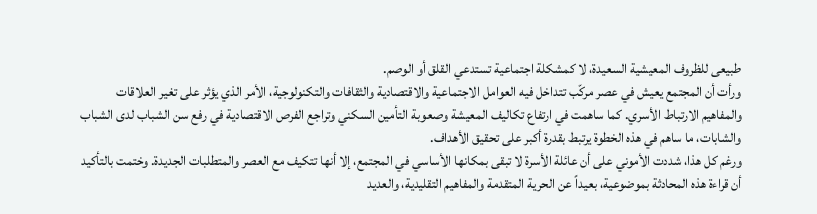طبيعى للظروف المعيشية السعيدة، لا كمشكلة اجتماعية تستدعي القلق أو الوصم.
ورأت أن المجتمع يعيش في عصر مركّب تتداخل فيه العوامل الاجتماعية والاقتصادية والثقافات والتكنولوجية، الأمر الذي يؤثر على تغير العلاقات والمفاهيم الارتباط الأسري. كما ساهمت في ارتفاع تكاليف المعيشة وصعوبة التأمين السكني وتراجع الفرص الاقتصادية في رفع سن الشباب لدى الشباب والشابات، ما ساهم في هذه الخطوة يرتبط بقدرة أكبر على تحقيق الأهداف.
ورغم كل هذا، شددت الأموني على أن عائلة الأسرة لا تبقى بمكانها الأساسي في المجتمع، إلا أنها تتكيف مع العصر والمتطلبات الجديدة. وختمت بالتأكيد أن قراءة هذه المحادثة بموضوعية، بعيداً عن الحرية المتقدمة والمفاهيم التقليدية، والعديد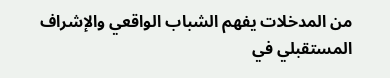من المدخلات يفهم الشباب الواقعي والإشراف المستقبلي في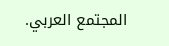المجتمع العربي.